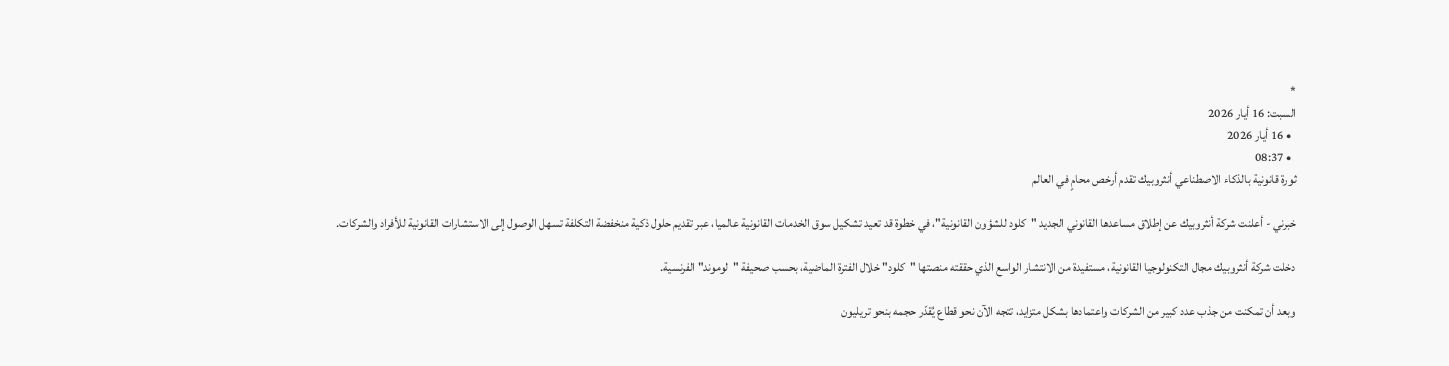*
السبت: 16 أيار 2026
  • 16 أيار 2026
  • 08:37
ثورة قانونية بالذكاء الاصطناعي أنثروبيك تقدم أرخص محامٍ في العالم

خبرني - أعلنت شركة أنثروبيك عن إطلاق مساعدها القانوني الجديد "كلود للشؤون القانونية"، في خطوة قد تعيد تشكيل سوق الخدمات القانونية عالميا، عبر تقديم حلول ذكية منخفضة التكلفة تسهل الوصول إلى الاستشارات القانونية للأفراد والشركات.

دخلت شركة أنثروبيك مجال التكنولوجيا القانونية، مستفيدة من الانتشار الواسع الذي حققته منصتها "كلود" خلال الفترة الماضية، بحسب صحيفة "لوموند" الفرنسية.

وبعد أن تمكنت من جذب عدد كبير من الشركات واعتمادها بشكل متزايد، تتجه الآن نحو قطاع يُقدّر حجمه بنحو تريليون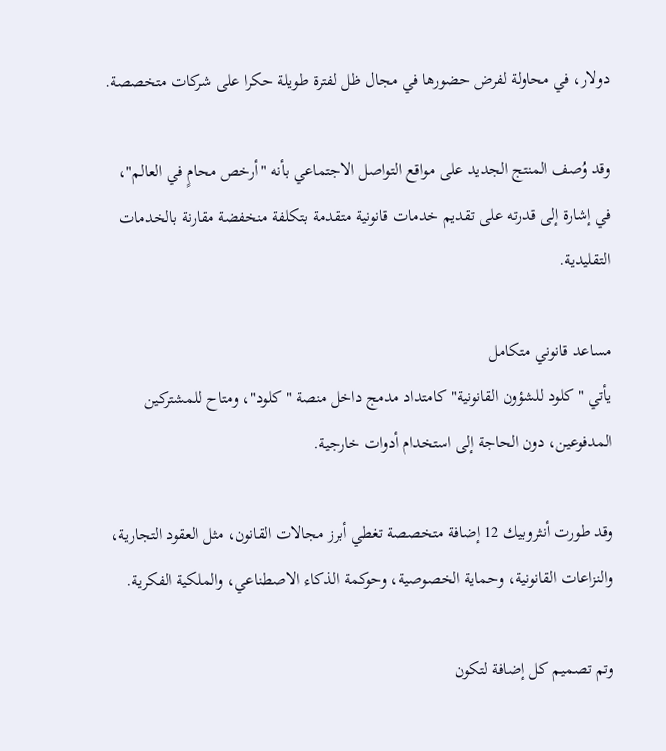دولار، في محاولة لفرض حضورها في مجال ظل لفترة طويلة حكرا على شركات متخصصة.

وقد وُصف المنتج الجديد على مواقع التواصل الاجتماعي بأنه "أرخص محامٍ في العالم"، في إشارة إلى قدرته على تقديم خدمات قانونية متقدمة بتكلفة منخفضة مقارنة بالخدمات التقليدية.

مساعد قانوني متكامل
يأتي "كلود للشؤون القانونية" كامتداد مدمج داخل منصة "كلود"، ومتاح للمشتركين المدفوعين، دون الحاجة إلى استخدام أدوات خارجية.

وقد طورت أنثروبيك 12 إضافة متخصصة تغطي أبرز مجالات القانون، مثل العقود التجارية، والنزاعات القانونية، وحماية الخصوصية، وحوكمة الذكاء الاصطناعي، والملكية الفكرية.

وتم تصميم كل إضافة لتكون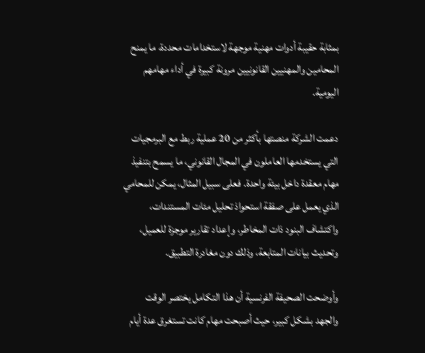بمثابة حقيبة أدوات مهنية موجهة لاستخدامات محددة، ما يمنح المحامين والمهنيين القانونيين مرونة كبيرة في أداء مهامهم اليومية.

دعمت الشركة منصتها بأكثر من 20 عملية ربط مع البرمجيات التي يستخدمها العاملون في المجال القانوني، ما يسمح بتنفيذ مهام معقدة داخل بيئة واحدة. فعلى سبيل المثال، يمكن للمحامي الذي يعمل على صفقة استحواذ تحليل مئات المستندات، واكتشاف البنود ذات المخاطر، وإعداد تقارير موجزة للعميل، وتحديث بيانات المتابعة، وذلك دون مغادرة التطبيق.

وأوضحت الصحيفة الفرنسية أن هذا التكامل يختصر الوقت والجهد بشكل كبير، حيث أصبحت مهام كانت تستغرق عدة أيام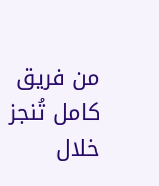من فريق كامل تُنجز خلال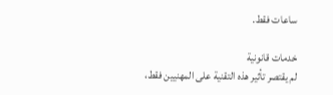ساعات فقط.

خدمات قانونية
لم يقتصر تأثير هذه التقنية على المهنيين فقط،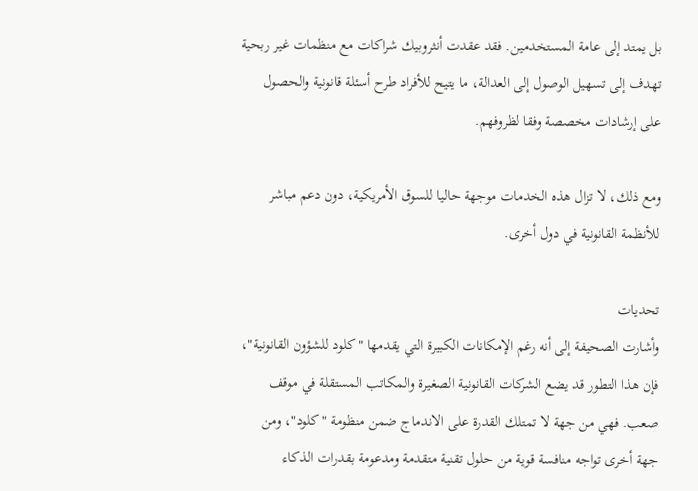بل يمتد إلى عامة المستخدمين. فقد عقدت أنثروبيك شراكات مع منظمات غير ربحية تهدف إلى تسهيل الوصول إلى العدالة، ما يتيح للأفراد طرح أسئلة قانونية والحصول على إرشادات مخصصة وفقا لظروفهم.

ومع ذلك، لا تزال هذه الخدمات موجهة حاليا للسوق الأمريكية، دون دعم مباشر للأنظمة القانونية في دول أخرى.

تحديات
وأشارت الصحيفة إلى أنه رغم الإمكانات الكبيرة التي يقدمها "كلود للشؤون القانونية"، فإن هذا التطور قد يضع الشركات القانونية الصغيرة والمكاتب المستقلة في موقف صعب. فهي من جهة لا تمتلك القدرة على الاندماج ضمن منظومة "كلود"، ومن جهة أخرى تواجه منافسة قوية من حلول تقنية متقدمة ومدعومة بقدرات الذكاء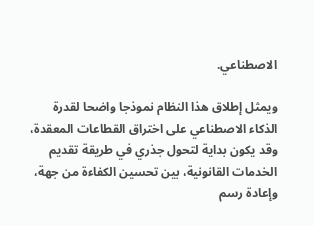الاصطناعي.

ويمثل إطلاق هذا النظام نموذجا واضحا لقدرة الذكاء الاصطناعي على اختراق القطاعات المعقدة، وقد يكون بداية لتحول جذري في طريقة تقديم الخدمات القانونية، بين تحسين الكفاءة من جهة، وإعادة رسم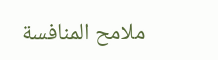ملامح المنافسة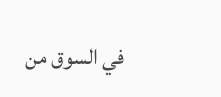في السوق من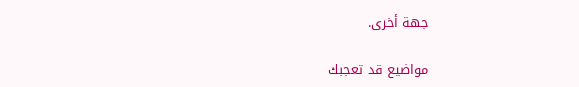جهة أخرى.

مواضيع قد تعجبك